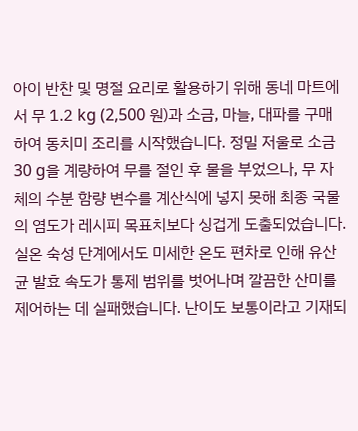아이 반찬 및 명절 요리로 활용하기 위해 동네 마트에서 무 1.2 kg (2,500 원)과 소금, 마늘, 대파를 구매하여 동치미 조리를 시작했습니다. 정밀 저울로 소금 30 g을 계량하여 무를 절인 후 물을 부었으나, 무 자체의 수분 함량 변수를 계산식에 넣지 못해 최종 국물의 염도가 레시피 목표치보다 싱겁게 도출되었습니다. 실온 숙성 단계에서도 미세한 온도 편차로 인해 유산균 발효 속도가 통제 범위를 벗어나며 깔끔한 산미를 제어하는 데 실패했습니다. 난이도 보통이라고 기재되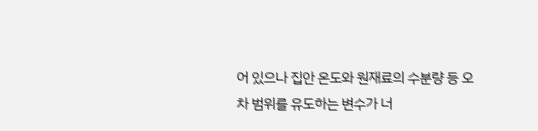어 있으나 집안 온도와 원재료의 수분량 등 오차 범위를 유도하는 변수가 너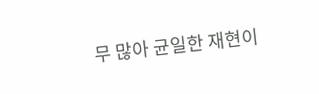무 많아 균일한 재현이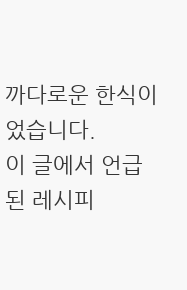까다로운 한식이었습니다.
이 글에서 언급된 레시피